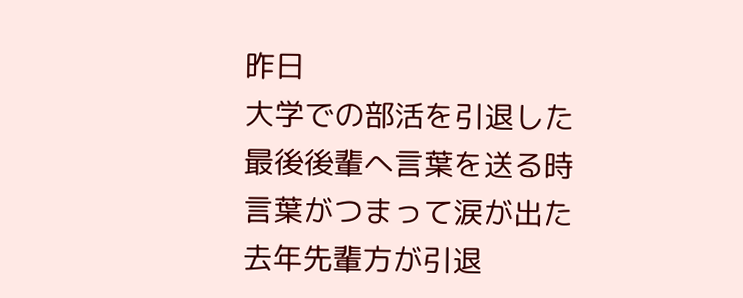昨日
大学での部活を引退した
最後後輩へ言葉を送る時
言葉がつまって涙が出た
去年先輩方が引退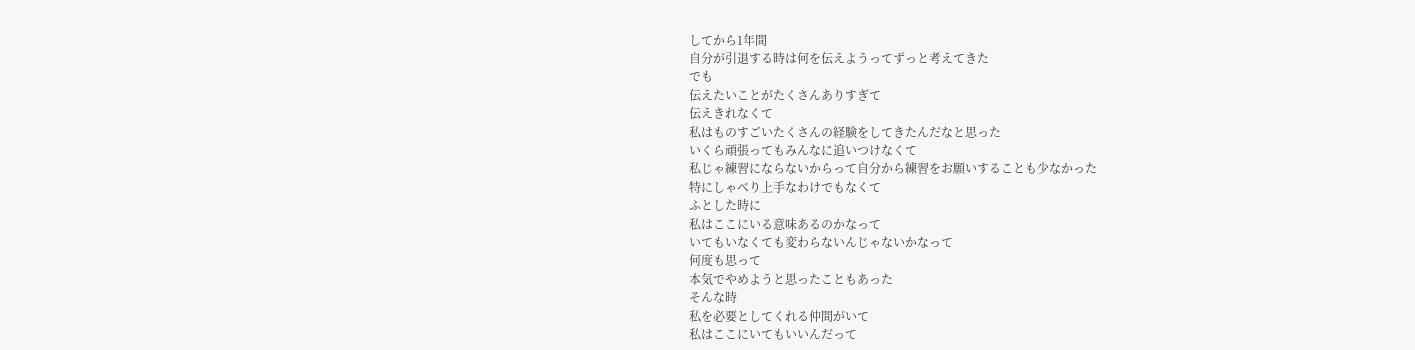してから1年間
自分が引退する時は何を伝えようってずっと考えてきた
でも
伝えたいことがたくさんありすぎて
伝えきれなくて
私はものすごいたくさんの経験をしてきたんだなと思った
いくら頑張ってもみんなに追いつけなくて
私じゃ練習にならないからって自分から練習をお願いすることも少なかった
特にしゃべり上手なわけでもなくて
ふとした時に
私はここにいる意味あるのかなって
いてもいなくても変わらないんじゃないかなって
何度も思って
本気でやめようと思ったこともあった
そんな時
私を必要としてくれる仲間がいて
私はここにいてもいいんだって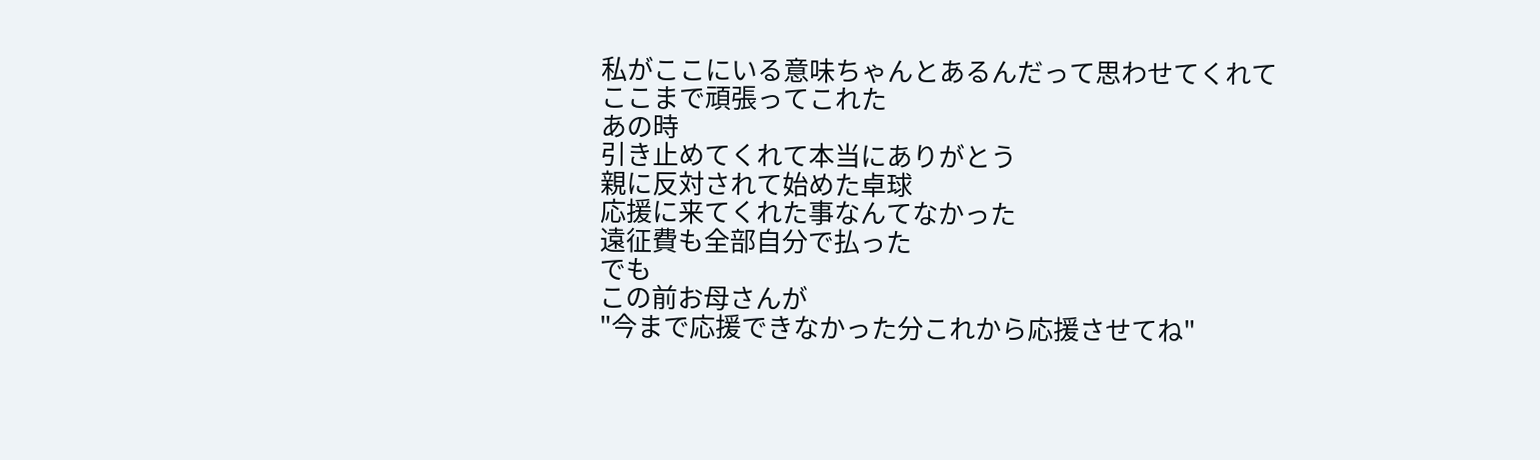私がここにいる意味ちゃんとあるんだって思わせてくれて
ここまで頑張ってこれた
あの時
引き止めてくれて本当にありがとう
親に反対されて始めた卓球
応援に来てくれた事なんてなかった
遠征費も全部自分で払った
でも
この前お母さんが
"今まで応援できなかった分これから応援させてね"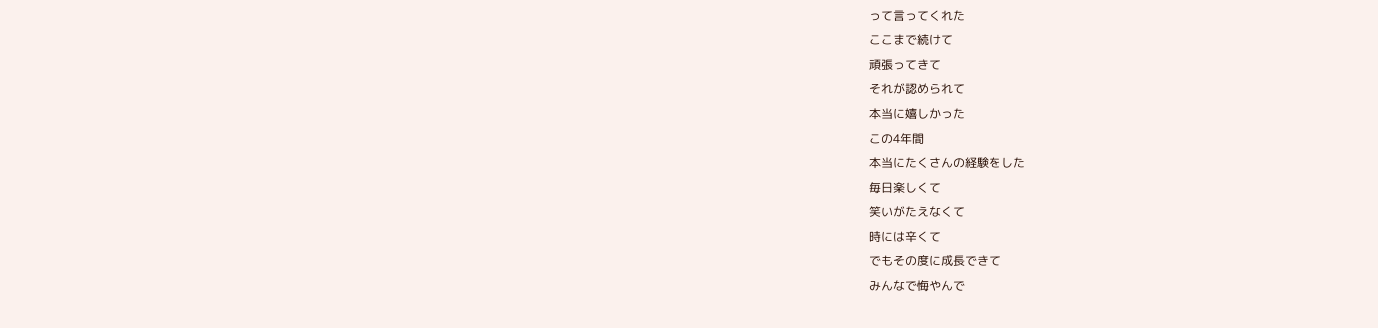って言ってくれた
ここまで続けて
頑張ってきて
それが認められて
本当に嬉しかった
この4年間
本当にたくさんの経験をした
毎日楽しくて
笑いがたえなくて
時には辛くて
でもその度に成長できて
みんなで悔やんで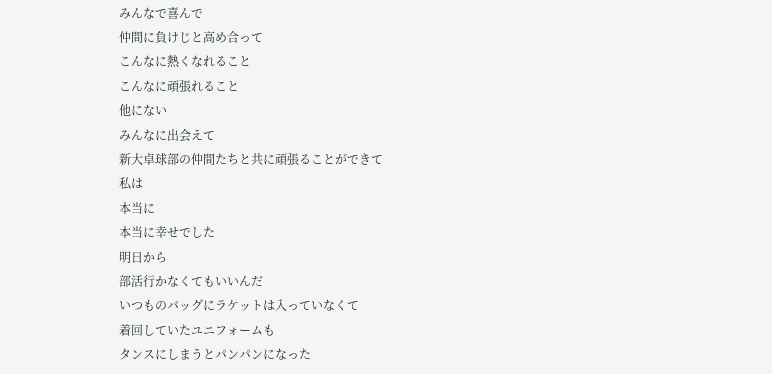みんなで喜んで
仲間に負けじと高め合って
こんなに熱くなれること
こんなに頑張れること
他にない
みんなに出会えて
新大卓球部の仲間たちと共に頑張ることができて
私は
本当に
本当に幸せでした
明日から
部活行かなくてもいいんだ
いつものバッグにラケットは入っていなくて
着回していたユニフォームも
タンスにしまうとパンパンになった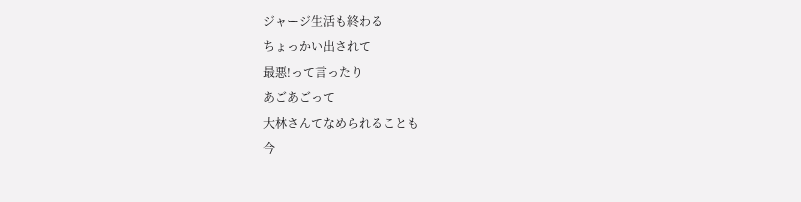ジャージ生活も終わる
ちょっかい出されて
最悪!って言ったり
あごあごって
大林さんてなめられることも
今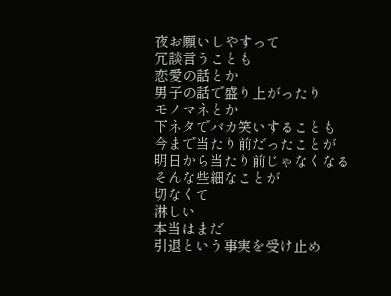夜お願いしやすって
冗談言うことも
恋愛の話とか
男子の話で盛り上がったり
モノマネとか
下ネタでバカ笑いすることも
今まで当たり前だったことが
明日から当たり前じゃなくなる
そんな些細なことが
切なくて
淋しい
本当はまだ
引退という事実を受け止め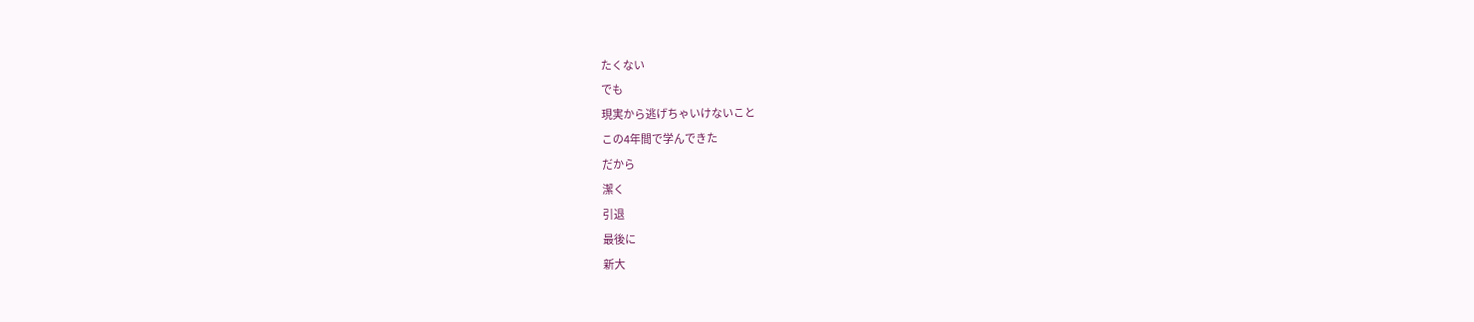たくない
でも
現実から逃げちゃいけないこと
この4年間で学んできた
だから
潔く
引退
最後に
新大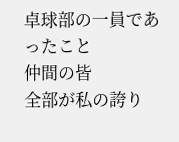卓球部の一員であったこと
仲間の皆
全部が私の誇り